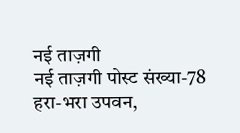नई ताज़गी
नई ताज़गी पोस्ट संख्या-78 हरा-भरा उपवन,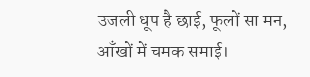उजली धूप है छाई, फूलों सा मन, आँखों में चमक समाई।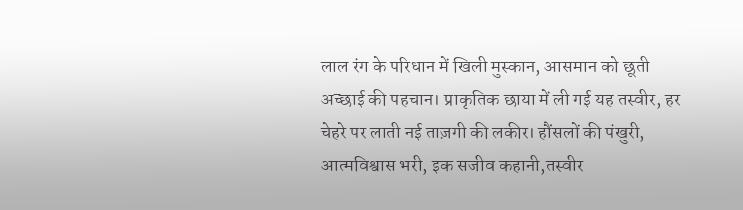लाल रंग के परिधान में खिली मुस्कान, आसमान को छूती अच्छाई की पहचान। प्राकृतिक छाया में ली गई यह तस्वीर, हर चेहरे पर लाती नई ताज़गी की लकीर। हौंसलों की पंखुरी, आत्मविश्वास भरी, इक सजीव कहानी,तस्वीर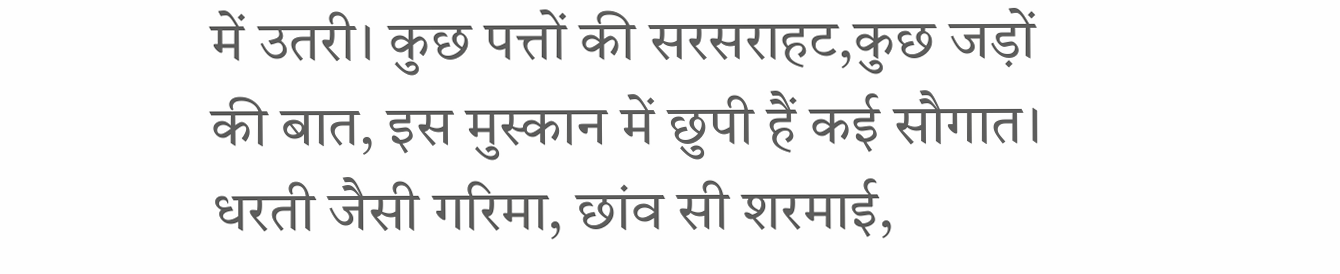में उतरी। कुछ पत्तों की सरसराहट,कुछ जड़ों की बात, इस मुस्कान में छुपी हैं कई सौगात। धरती जैसी गरिमा, छांव सी शरमाई,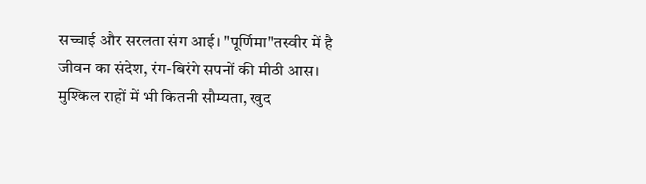सच्चाई और सरलता संग आई। "पूर्णिमा"तस्वीर में है जीवन का संदेश, रंग-बिरंगे सपनों की मीठी आस। मुश्किल राहों में भी कितनी सौम्यता, खुद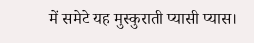में समेटे यह मुस्कुराती प्यासी प्यास।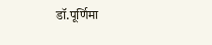डॉ.पूर्णिमा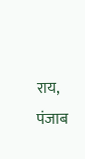राय, पंजाब